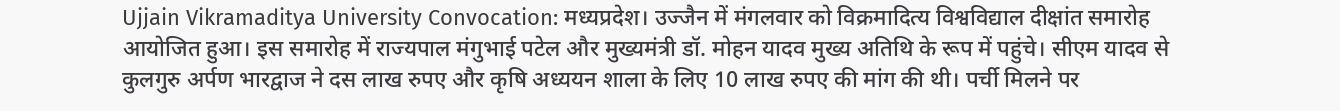Ujjain Vikramaditya University Convocation: मध्यप्रदेश। उज्जैन में मंगलवार को विक्रमादित्य विश्वविद्याल दीक्षांत समारोह आयोजित हुआ। इस समारोह में राज्यपाल मंगुभाई पटेल और मुख्यमंत्री डॉ. मोहन यादव मुख्य अतिथि के रूप में पहुंचे। सीएम यादव से कुलगुरु अर्पण भारद्वाज ने दस लाख रुपए और कृषि अध्ययन शाला के लिए 10 लाख रुपए की मांग की थी। पर्ची मिलने पर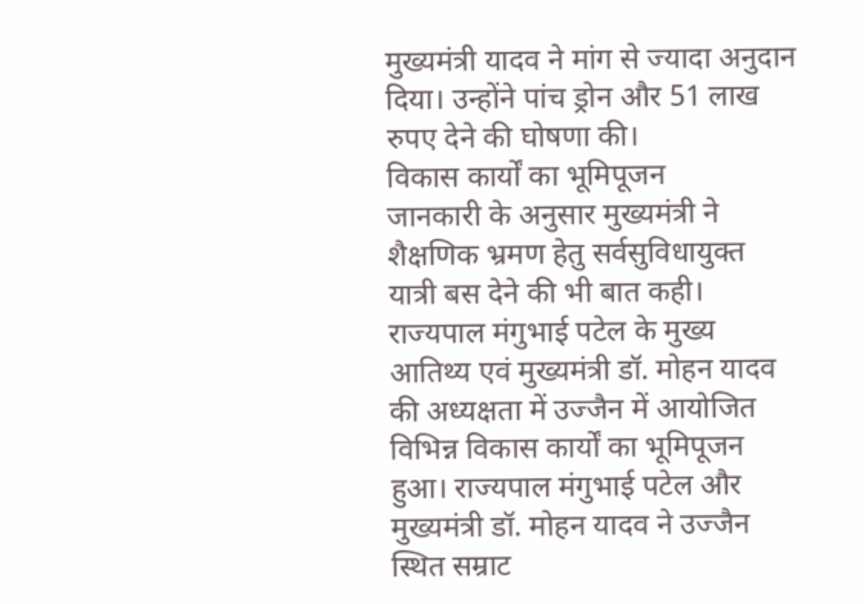मुख्यमंत्री यादव ने मांग से ज्यादा अनुदान दिया। उन्होंने पांच ड्रोन और 51 लाख रुपए देने की घोषणा की।
विकास कार्यों का भूमिपूजन
जानकारी के अनुसार मुख्यमंत्री ने शैक्षणिक भ्रमण हेतु सर्वसुविधायुक्त यात्री बस देने की भी बात कही। राज्यपाल मंगुभाई पटेल के मुख्य आतिथ्य एवं मुख्यमंत्री डॉ. मोहन यादव की अध्यक्षता में उज्जैन में आयोजित विभिन्न विकास कार्यों का भूमिपूजन हुआ। राज्यपाल मंगुभाई पटेल और मुख्यमंत्री डॉ. मोहन यादव ने उज्जैन स्थित सम्राट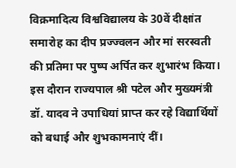विक्रमादित्य विश्वविद्यालय के 30वें दीक्षांत समारोह का दीप प्रज्ज्वलन और मां सरस्वती की प्रतिमा पर पुष्प अर्पित कर शुभारंभ किया। इस दौरान राज्यपाल श्री पटेल और मुख्यमंत्री डॉ. यादव ने उपाधियां प्राप्त कर रहे विद्यार्थियों को बधाई और शुभकामनाएं दीं।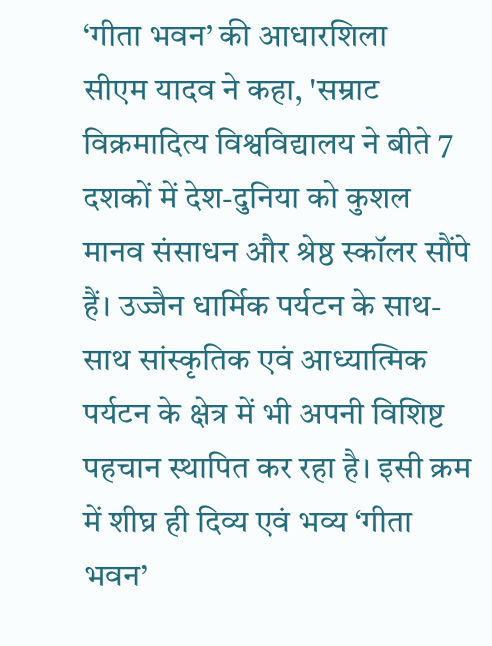‘गीता भवन’ की आधारशिला
सीएम यादव ने कहा, 'सम्राट विक्रमादित्य विश्वविद्यालय ने बीते 7 दशकों में देश-दुनिया को कुशल मानव संसाधन और श्रेष्ठ स्कॉलर सौंपे हैं। उज्जैन धार्मिक पर्यटन के साथ-साथ सांस्कृतिक एवं आध्यात्मिक पर्यटन के क्षेत्र में भी अपनी विशिष्ट पहचान स्थापित कर रहा है। इसी क्रम में शीघ्र ही दिव्य एवं भव्य ‘गीता भवन’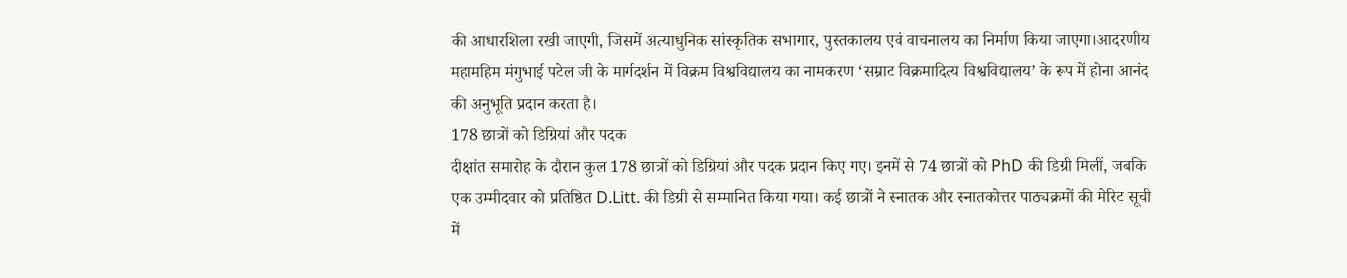की आधारशिला रखी जाएगी, जिसमें अत्याधुनिक सांस्कृतिक सभागार, पुस्तकालय एवं वाचनालय का निर्माण किया जाएगा।आदरणीय महामहिम मंगुभाई पटेल जी के मार्गदर्शन में विक्रम विश्वविद्यालय का नामकरण ‘सम्राट विक्रमादित्य विश्वविद्यालय’ के रूप में होना आनंद की अनुभूति प्रदान करता है।
178 छात्रों को डिग्रियां और पदक
दीक्षांत समारोह के दौरान कुल 178 छात्रों को डिग्रियां और पदक प्रदान किए गए। इनमें से 74 छात्रों को PhD की डिग्री मिलीं, जबकि एक उम्मीदवार को प्रतिष्ठित D.Litt. की डिग्री से सम्मानित किया गया। कई छात्रों ने स्नातक और स्नातकोत्तर पाठ्यक्रमों की मेरिट सूची में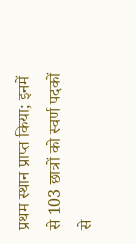प्रथम स्थान प्राप्त किया; इनमें से 103 छात्रों को स्वर्ण पदकों से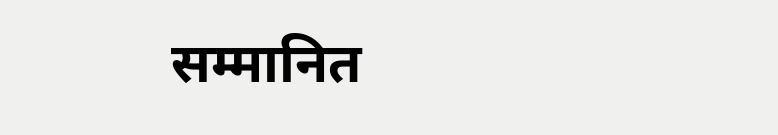सम्मानित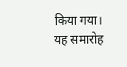किया गया। यह समारोह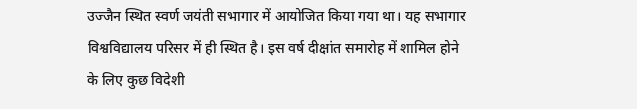उज्जैन स्थित स्वर्ण जयंती सभागार में आयोजित किया गया था। यह सभागार विश्वविद्यालय परिसर में ही स्थित है। इस वर्ष दीक्षांत समारोह में शामिल होने के लिए कुछ विदेशी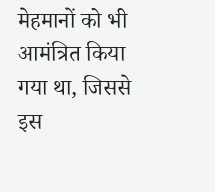मेहमानों को भी आमंत्रित किया गया था, जिससे इस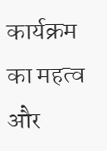कार्यक्रम का महत्व और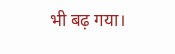भी बढ़ गया।